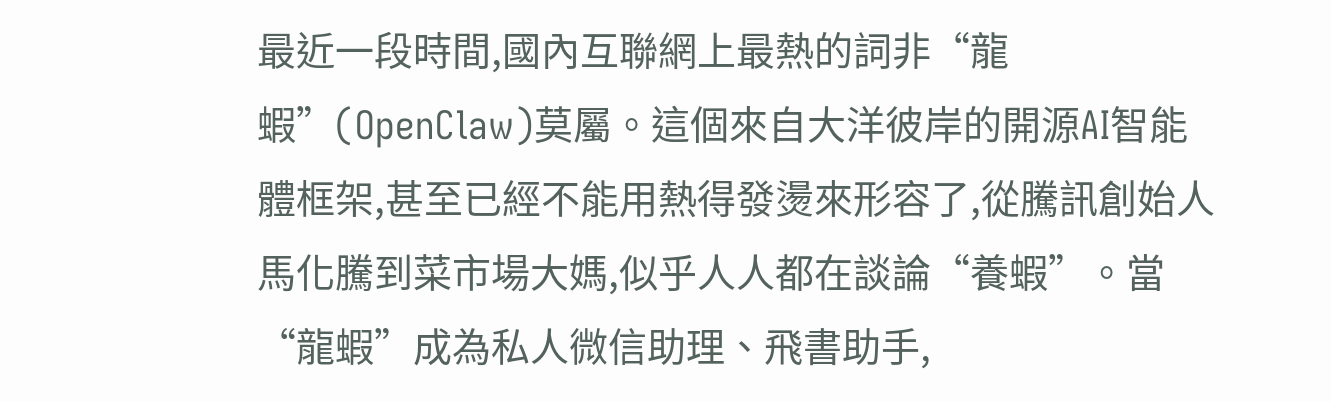最近一段時間,國內互聯網上最熱的詞非“龍蝦”(OpenClaw)莫屬。這個來自大洋彼岸的開源AI智能體框架,甚至已經不能用熱得發燙來形容了,從騰訊創始人馬化騰到菜市場大媽,似乎人人都在談論“養蝦”。當“龍蝦”成為私人微信助理、飛書助手,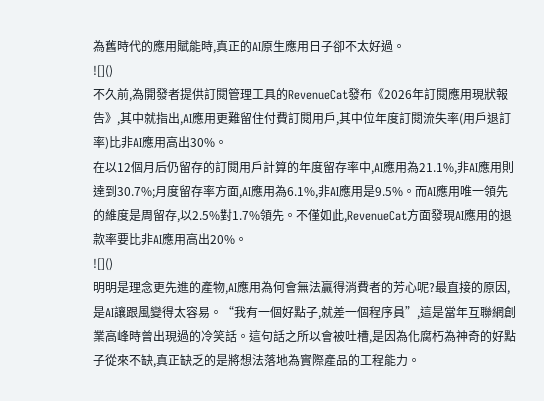為舊時代的應用賦能時,真正的AI原生應用日子卻不太好過。
![]()
不久前,為開發者提供訂閱管理工具的RevenueCat發布《2026年訂閱應用現狀報告》,其中就指出,AI應用更難留住付費訂閱用戶,其中位年度訂閱流失率(用戶退訂率)比非AI應用高出30%。
在以12個月后仍留存的訂閱用戶計算的年度留存率中,AI應用為21.1%,非AI應用則達到30.7%;月度留存率方面,AI應用為6.1%,非AI應用是9.5%。而AI應用唯一領先的維度是周留存,以2.5%對1.7%領先。不僅如此,RevenueCat方面發現AI應用的退款率要比非AI應用高出20%。
![]()
明明是理念更先進的產物,AI應用為何會無法贏得消費者的芳心呢?最直接的原因,是AI讓跟風變得太容易。“我有一個好點子,就差一個程序員”,這是當年互聯網創業高峰時曾出現過的冷笑話。這句話之所以會被吐槽,是因為化腐朽為神奇的好點子從來不缺,真正缺乏的是將想法落地為實際產品的工程能力。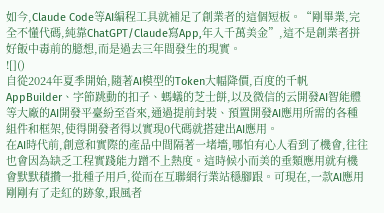如今,Claude Code等AI編程工具就補足了創業者的這個短板。“剛畢業,完全不懂代碼,純靠ChatGPT/Claude寫App,年入千萬美金”,這不是創業者拼好飯中毒前的臆想,而是過去三年間發生的現實。
![]()
自從2024年夏季開始,隨著AI模型的Token大幅降價,百度的千帆AppBuilder、字節跳動的扣子、螞蟻的芝士餅,以及微信的云開發AI智能體等大廠的AI開發平臺紛至沓來,通過提前封裝、預置開發AI應用所需的各種組件和框架,使得開發者得以實現0代碼就搭建出AI應用。
在AI時代前,創意和實際的產品中間隔著一堵墻,哪怕有心人看到了機會,往往也會因為缺乏工程實踐能力蹭不上熱度。這時候小而美的垂類應用就有機會默默積攢一批種子用戶,從而在互聯網行業站穩腳跟。可現在,一款AI應用剛剛有了走紅的跡象,跟風者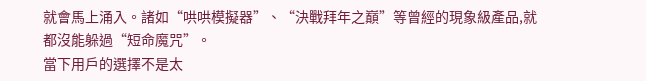就會馬上涌入。諸如“哄哄模擬器”、“決戰拜年之巔”等曾經的現象級產品,就都沒能躲過“短命魔咒”。
當下用戶的選擇不是太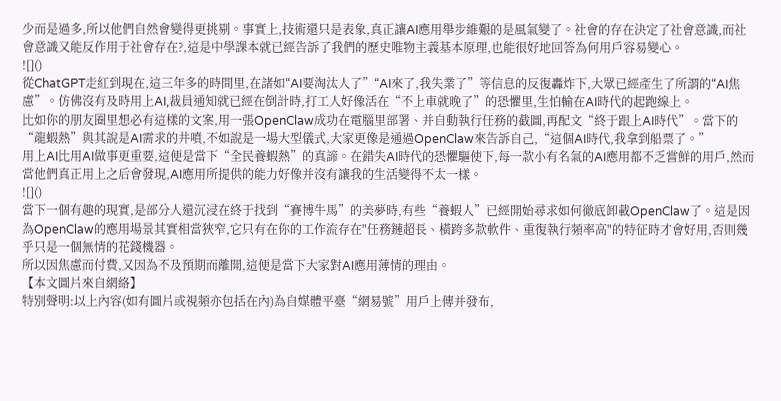少而是過多,所以他們自然會變得更挑剔。事實上,技術還只是表象,真正讓AI應用舉步維艱的是風氣變了。社會的存在決定了社會意識,而社會意識又能反作用于社會存在?,這是中學課本就已經告訴了我們的歷史唯物主義基本原理,也能很好地回答為何用戶容易變心。
![]()
從ChatGPT走紅到現在,這三年多的時間里,在諸如“AI要淘汰人了”“AI來了,我失業了”等信息的反復轟炸下,大眾已經產生了所謂的“AI焦慮”。仿佛沒有及時用上AI,裁員通知就已經在倒計時,打工人好像活在“不上車就晚了”的恐懼里,生怕輸在AI時代的起跑線上。
比如你的朋友圈里想必有這樣的文案,用一張OpenClaw成功在電腦里部署、并自動執行任務的截圖,再配文“終于跟上AI時代”。當下的“龍蝦熱”與其說是AI需求的井噴,不如說是一場大型儀式,大家更像是通過OpenClaw來告訴自己,“這個AI時代,我拿到船票了。”
用上AI比用AI做事更重要,這便是當下“全民養蝦熱”的真諦。在錯失AI時代的恐懼驅使下,每一款小有名氣的AI應用都不乏嘗鮮的用戶,然而當他們真正用上之后會發現,AI應用所提供的能力好像并沒有讓我的生活變得不太一樣。
![]()
當下一個有趣的現實,是部分人還沉浸在終于找到“賽博牛馬”的美夢時,有些“養蝦人”已經開始尋求如何徹底卸載OpenClaw了。這是因為OpenClaw的應用場景其實相當狹窄,它只有在你的工作流存在"任務鏈超長、橫跨多款軟件、重復執行頻率高"的特征時才會好用,否則幾乎只是一個無情的花錢機器。
所以因焦慮而付費,又因為不及預期而離開,這便是當下大家對AI應用薄情的理由。
【本文圖片來自網絡】
特別聲明:以上內容(如有圖片或視頻亦包括在內)為自媒體平臺“網易號”用戶上傳并發布,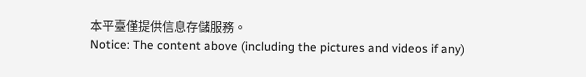本平臺僅提供信息存儲服務。
Notice: The content above (including the pictures and videos if any)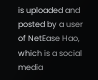is uploaded and posted by a user of NetEase Hao, which is a social media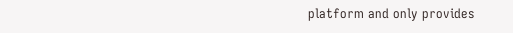platform and only provides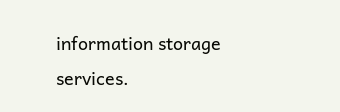information storage services.